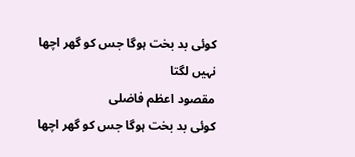کوئی بد بخت ہوگا جس کو گھر اچھا نہیں لگتا
مقصود اعظم فاضلی
کوئی بد بخت ہوگا جس کو گھر اچھا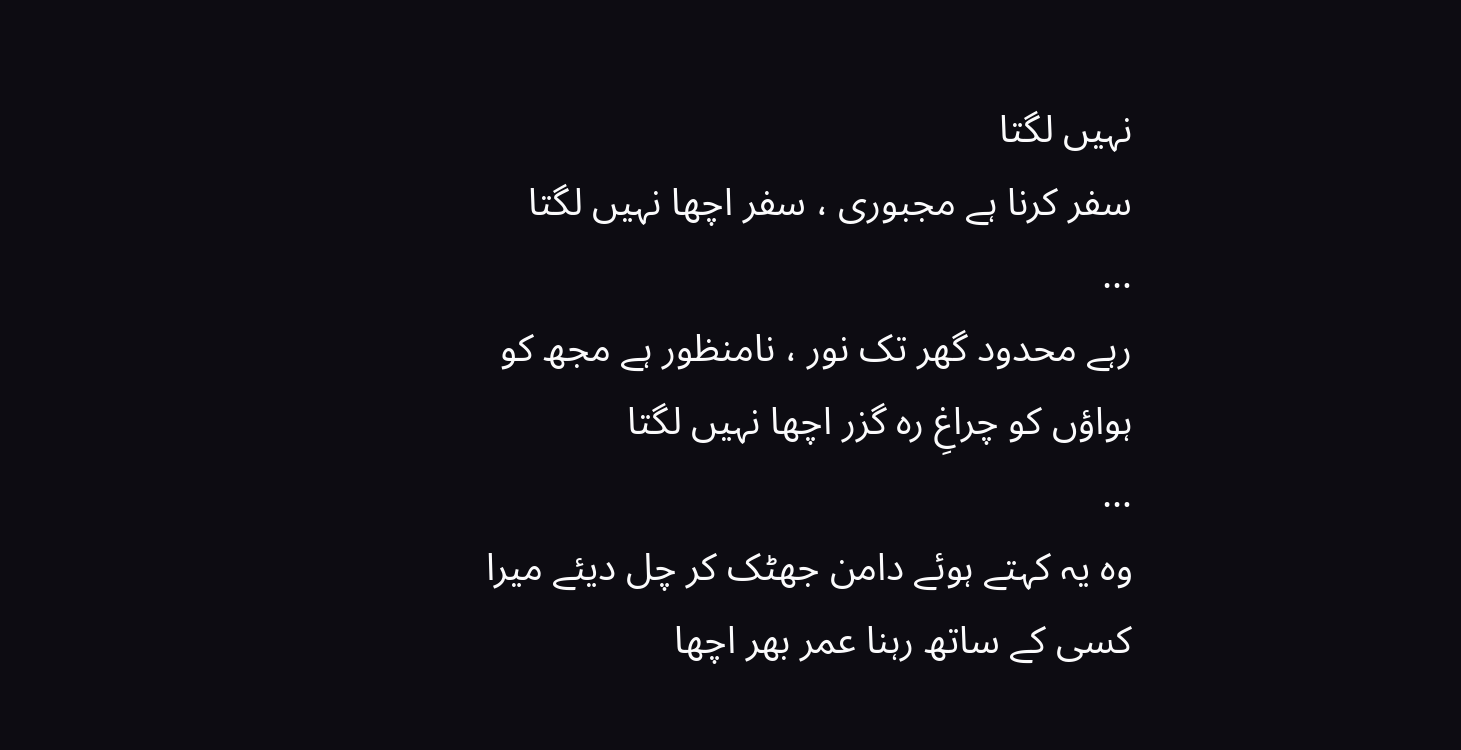نہیں لگتا
سفر کرنا ہے مجبوری ، سفر اچھا نہیں لگتا
…
رہے محدود گھر تک نور ، نامنظور ہے مجھ کو
ہواؤں کو چراغِ رہ گزر اچھا نہیں لگتا
…
وہ یہ کہتے ہوئے دامن جھٹک کر چل دیئے میرا
کسی کے ساتھ رہنا عمر بھر اچھا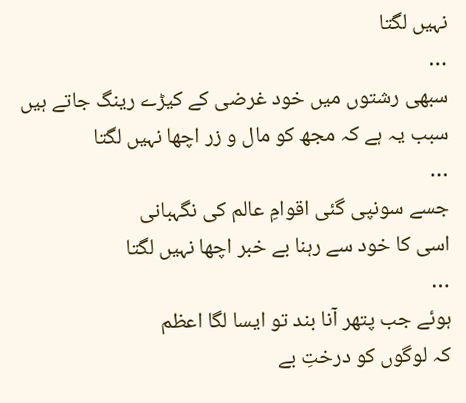نہیں لگتا
…
سبھی رشتوں میں خود غرضی کے کیڑے رینگ جاتے ہیں
سبب یہ ہے کہ مجھ کو مال و زر اچھا نہیں لگتا
…
جسے سونپی گئی اقوامِ عالم کی نگہبانی
اسی کا خود سے رہنا بے خبر اچھا نہیں لگتا
…
ہوئے جب پتھر آنا بند تو ایسا لگا اعظم
کہ لوگوں کو درختِ بے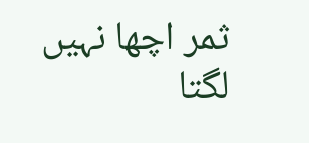ثمر اچھا نہیں لگتا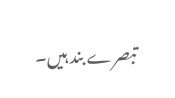تبصرے بند ہیں۔